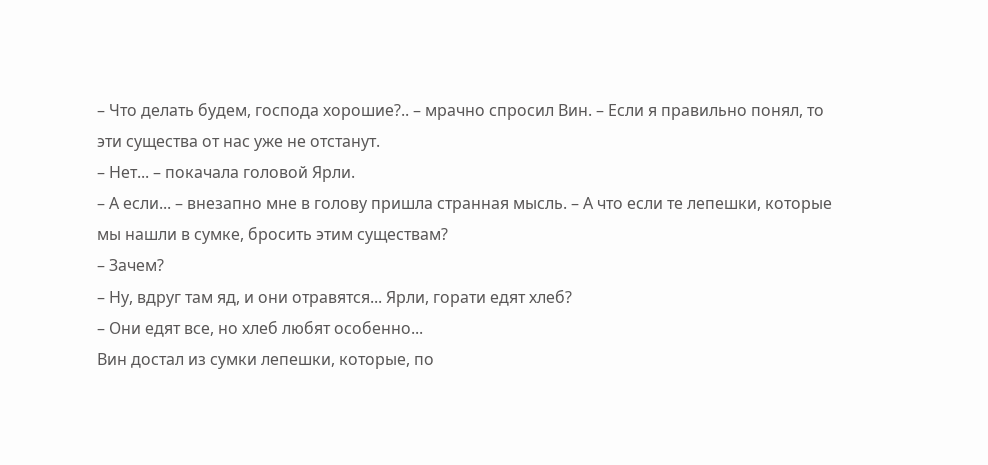– Что делать будем, господа хорошие?.. – мрачно спросил Вин. – Если я правильно понял, то эти существа от нас уже не отстанут.
– Нет... – покачала головой Ярли.
– А если... – внезапно мне в голову пришла странная мысль. – А что если те лепешки, которые мы нашли в сумке, бросить этим существам?
– Зачем?
– Ну, вдруг там яд, и они отравятся... Ярли, горати едят хлеб?
– Они едят все, но хлеб любят особенно...
Вин достал из сумки лепешки, которые, по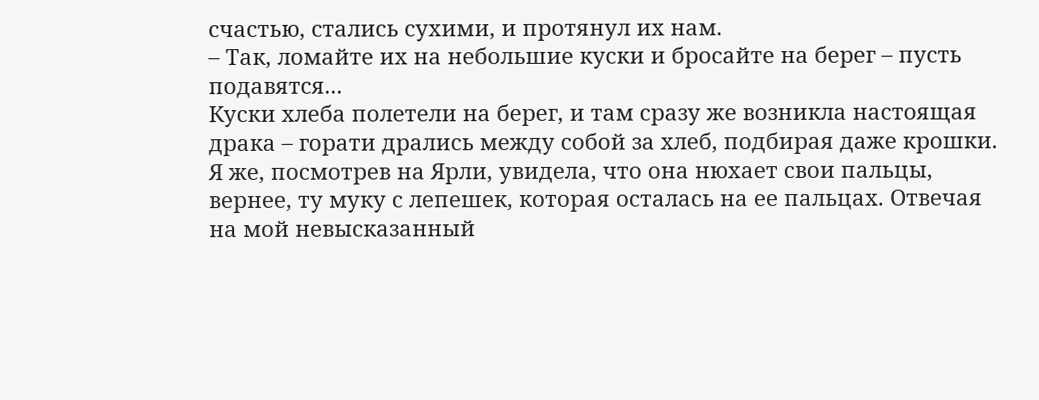счастью, стались сухими, и протянул их нам.
– Так, ломайте их на небольшие куски и бросайте на берег – пусть подавятся...
Куски хлеба полетели на берег, и там сразу же возникла настоящая драка – горати дрались между собой за хлеб, подбирая даже крошки. Я же, посмотрев на Ярли, увидела, что она нюхает свои пальцы, вернее, ту муку с лепешек, которая осталась на ее пальцах. Отвечая на мой невысказанный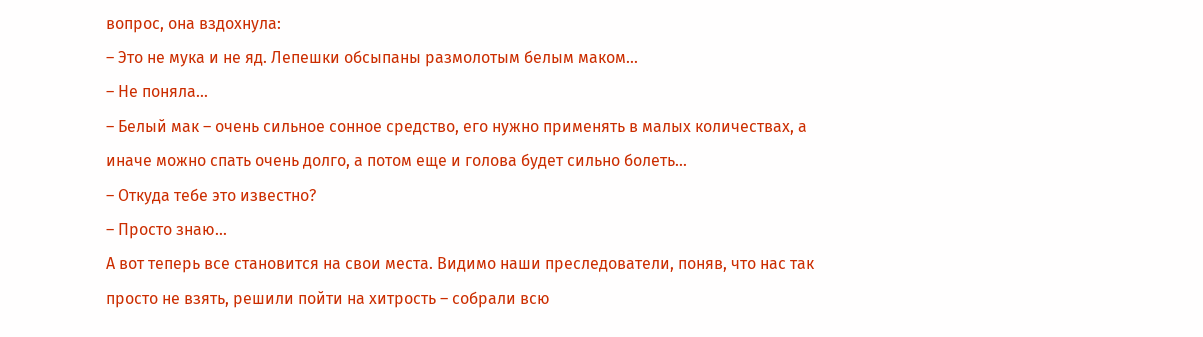вопрос, она вздохнула:
– Это не мука и не яд. Лепешки обсыпаны размолотым белым маком...
– Не поняла...
– Белый мак – очень сильное сонное средство, его нужно применять в малых количествах, а иначе можно спать очень долго, а потом еще и голова будет сильно болеть...
– Откуда тебе это известно?
– Просто знаю...
А вот теперь все становится на свои места. Видимо наши преследователи, поняв, что нас так просто не взять, решили пойти на хитрость – собрали всю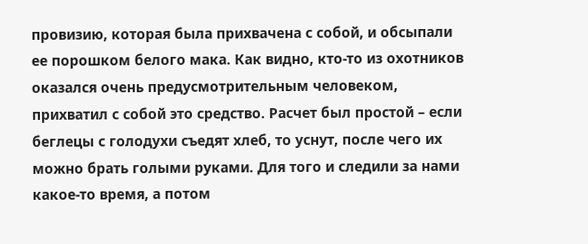провизию, которая была прихвачена с собой, и обсыпали ее порошком белого мака. Как видно, кто-то из охотников оказался очень предусмотрительным человеком, прихватил с собой это средство. Расчет был простой – если беглецы с голодухи съедят хлеб, то уснут, после чего их можно брать голыми руками. Для того и следили за нами какое-то время, а потом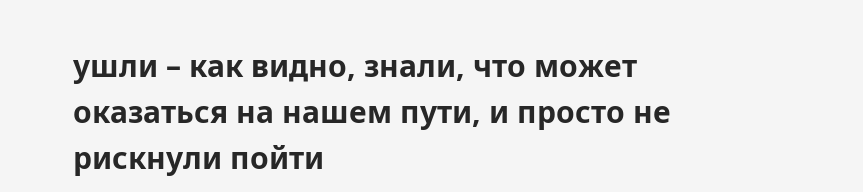ушли – как видно, знали, что может оказаться на нашем пути, и просто не рискнули пойти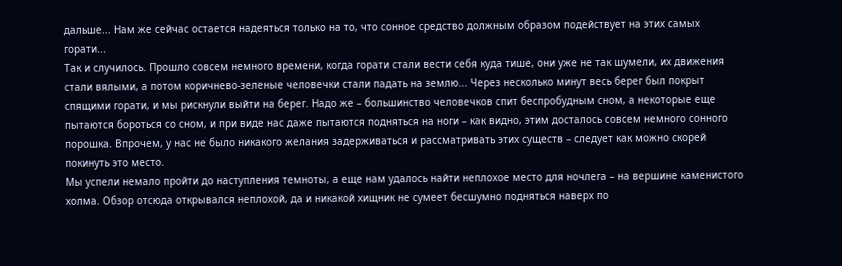дальше... Нам же сейчас остается надеяться только на то, что сонное средство должным образом подействует на этих самых горати...
Так и случилось. Прошло совсем немного времени, когда горати стали вести себя куда тише, они уже не так шумели, их движения стали вялыми, а потом коричнево-зеленые человечки стали падать на землю... Через несколько минут весь берег был покрыт спящими горати, и мы рискнули выйти на берег. Надо же – большинство человечков спит беспробудным сном, а некоторые еще пытаются бороться со сном, и при виде нас даже пытаются подняться на ноги – как видно, этим досталось совсем немного сонного порошка. Впрочем, у нас не было никакого желания задерживаться и рассматривать этих существ – следует как можно скорей покинуть это место.
Мы успели немало пройти до наступления темноты, а еще нам удалось найти неплохое место для ночлега – на вершине каменистого холма. Обзор отсюда открывался неплохой, да и никакой хищник не сумеет бесшумно подняться наверх по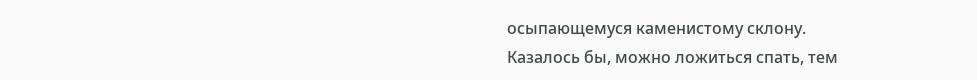осыпающемуся каменистому склону.
Казалось бы, можно ложиться спать, тем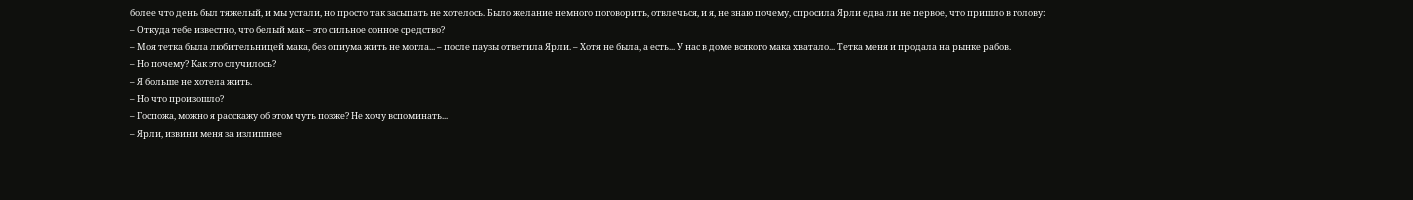более что день был тяжелый, и мы устали, но просто так засыпать не хотелось. Было желание немного поговорить, отвлечься, и я, не знаю почему, спросила Ярли едва ли не первое, что пришло в голову:
– Откуда тебе известно, что белый мак – это сильное сонное средство?
– Моя тетка была любительницей мака, без опиума жить не могла... – после паузы ответила Ярли. – Хотя не была, а есть... У нас в доме всякого мака хватало... Тетка меня и продала на рынке рабов.
– Но почему? Как это случилось?
– Я больше не хотела жить.
– Но что произошло?
– Госпожа, можно я расскажу об этом чуть позже? Не хочу вспоминать...
– Ярли, извини меня за излишнее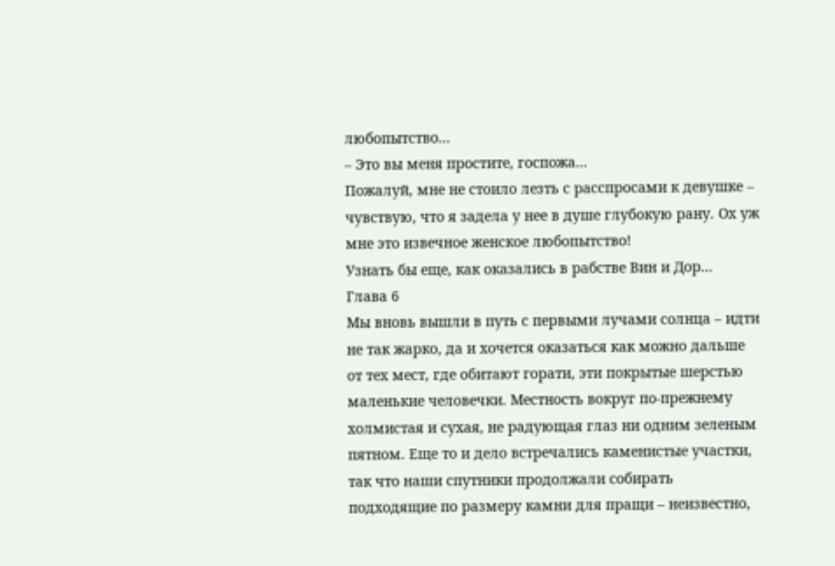любопытство...
– Это вы меня простите, госпожа...
Пожалуй, мне не стоило лезть с расспросами к девушке – чувствую, что я задела у нее в душе глубокую рану. Ох уж мне это извечное женское любопытство!
Узнать бы еще, как оказались в рабстве Вин и Дор...
Глава 6
Мы вновь вышли в путь с первыми лучами солнца – идти не так жарко, да и хочется оказаться как можно дальше от тех мест, где обитают горати, эти покрытые шерстью маленькие человечки. Местность вокруг по-прежнему холмистая и сухая, не радующая глаз ни одним зеленым пятном. Еще то и дело встречались каменистые участки, так что наши спутники продолжали собирать подходящие по размеру камни для пращи – неизвестно,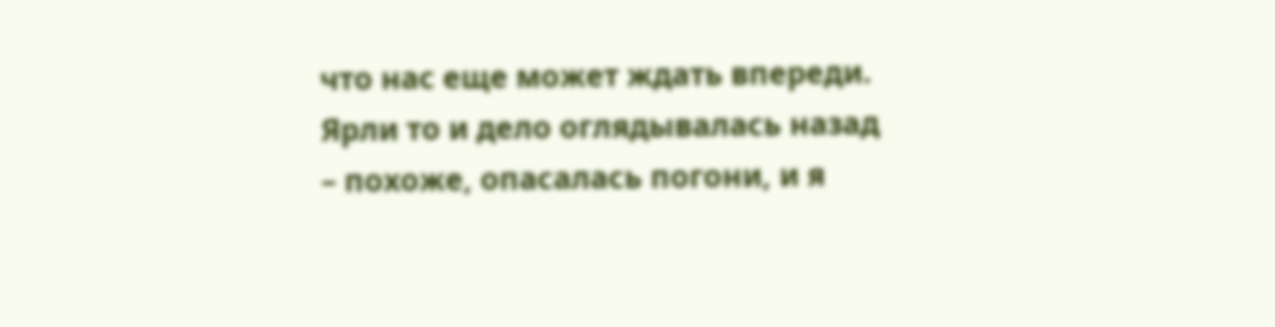что нас еще может ждать впереди.
Ярли то и дело оглядывалась назад – похоже, опасалась погони, и я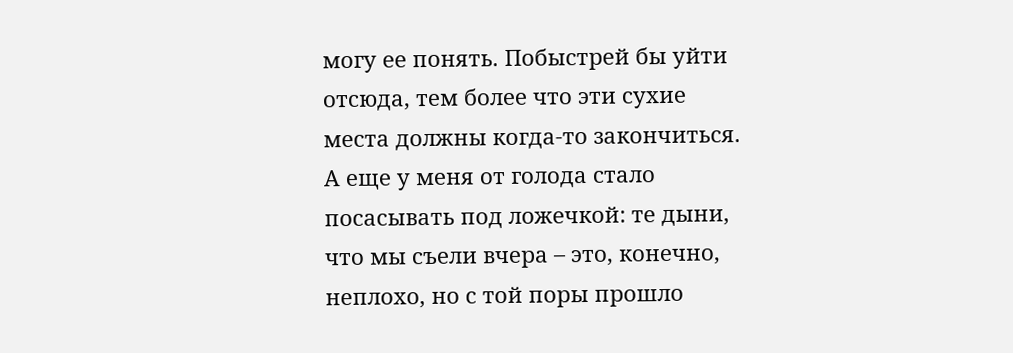могу ее понять. Побыстрей бы уйти отсюда, тем более что эти сухие места должны когда-то закончиться. А еще у меня от голода стало посасывать под ложечкой: те дыни, что мы съели вчера – это, конечно, неплохо, но с той поры прошло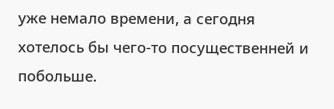уже немало времени, а сегодня хотелось бы чего-то посущественней и побольше.